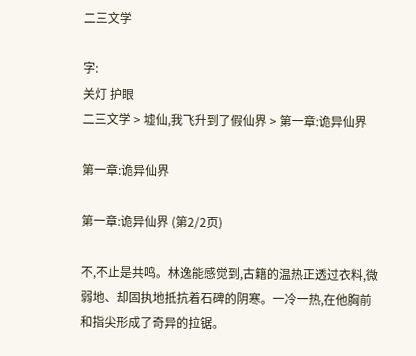二三文学

字:
关灯 护眼
二三文学 > 墟仙,我飞升到了假仙界 > 第一章:诡异仙界

第一章:诡异仙界

第一章:诡异仙界 (第2/2页)

不,不止是共鸣。林逸能感觉到,古籍的温热正透过衣料,微弱地、却固执地抵抗着石碑的阴寒。一冷一热,在他胸前和指尖形成了奇异的拉锯。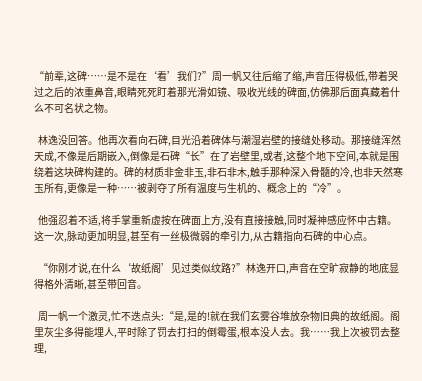“前辈,这碑……是不是在‘看’我们?”周一帆又往后缩了缩,声音压得极低,带着哭过之后的浓重鼻音,眼睛死死盯着那光滑如镜、吸收光线的碑面,仿佛那后面真藏着什么不可名状之物。

  林逸没回答。他再次看向石碑,目光沿着碑体与潮湿岩壁的接缝处移动。那接缝浑然天成,不像是后期嵌入,倒像是石碑“长”在了岩壁里,或者,这整个地下空间,本就是围绕着这块碑构建的。碑的材质非金非玉,非石非木,触手那种深入骨髓的冷,也非天然寒玉所有,更像是一种……被剥夺了所有温度与生机的、概念上的“冷”。

  他强忍着不适,将手掌重新虚按在碑面上方,没有直接接触,同时凝神感应怀中古籍。这一次,脉动更加明显,甚至有一丝极微弱的牵引力,从古籍指向石碑的中心点。

  “你刚才说,在什么‘故纸阁’见过类似纹路?”林逸开口,声音在空旷寂静的地底显得格外清晰,甚至带回音。

  周一帆一个激灵,忙不迭点头:“是,是的!就在我们玄雾谷堆放杂物旧典的故纸阁。阁里灰尘多得能埋人,平时除了罚去打扫的倒霉蛋,根本没人去。我……我上次被罚去整理,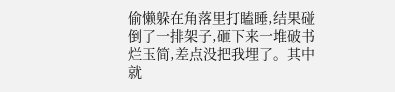偷懒躲在角落里打瞌睡,结果碰倒了一排架子,砸下来一堆破书烂玉简,差点没把我埋了。其中就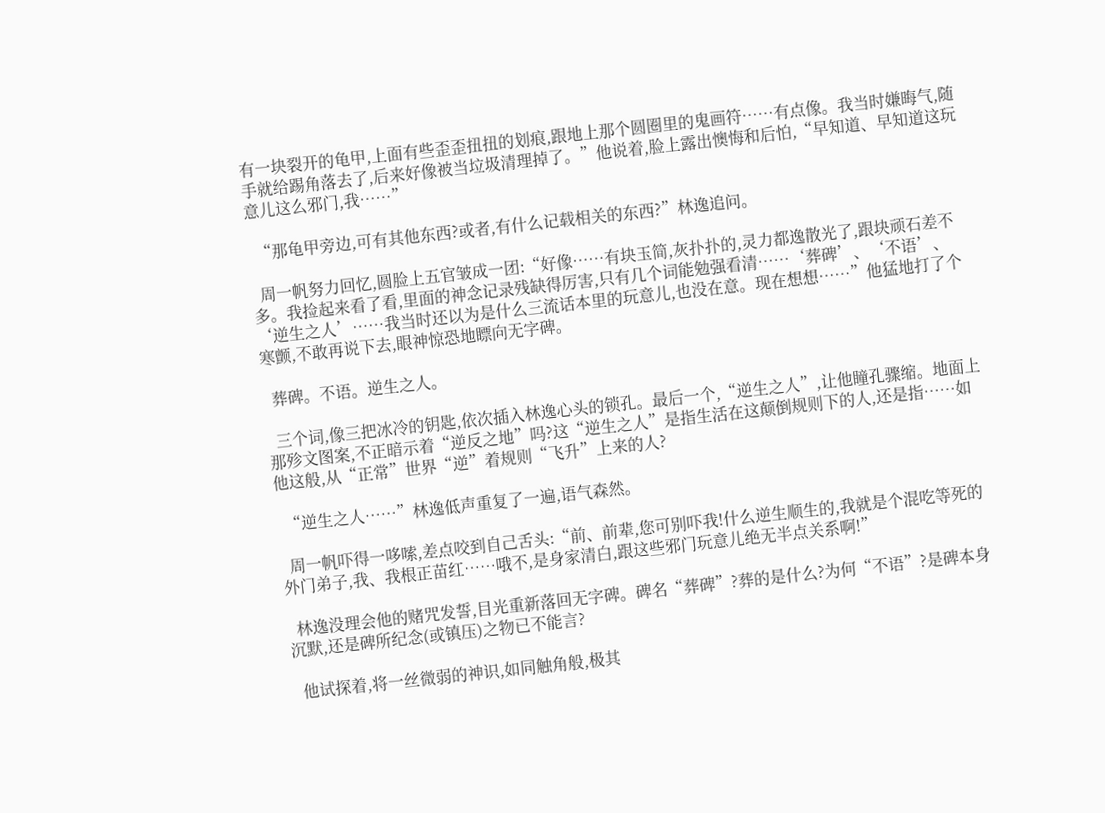有一块裂开的龟甲,上面有些歪歪扭扭的划痕,跟地上那个圆圈里的鬼画符……有点像。我当时嫌晦气,随手就给踢角落去了,后来好像被当垃圾清理掉了。”他说着,脸上露出懊悔和后怕,“早知道、早知道这玩意儿这么邪门,我……”

  “那龟甲旁边,可有其他东西?或者,有什么记载相关的东西?”林逸追问。

  周一帆努力回忆,圆脸上五官皱成一团:“好像……有块玉简,灰扑扑的,灵力都逸散光了,跟块顽石差不多。我捡起来看了看,里面的神念记录残缺得厉害,只有几个词能勉强看清……‘葬碑’、‘不语’、‘逆生之人’……我当时还以为是什么三流话本里的玩意儿,也没在意。现在想想……”他猛地打了个寒颤,不敢再说下去,眼神惊恐地瞟向无字碑。

  葬碑。不语。逆生之人。

  三个词,像三把冰冷的钥匙,依次插入林逸心头的锁孔。最后一个,“逆生之人”,让他瞳孔骤缩。地面上那殄文图案,不正暗示着“逆反之地”吗?这“逆生之人”是指生活在这颠倒规则下的人,还是指……如他这般,从“正常”世界“逆”着规则“飞升”上来的人?

  “逆生之人……”林逸低声重复了一遍,语气森然。

  周一帆吓得一哆嗦,差点咬到自己舌头:“前、前辈,您可别吓我!什么逆生顺生的,我就是个混吃等死的外门弟子,我、我根正苗红……哦不,是身家清白,跟这些邪门玩意儿绝无半点关系啊!”

  林逸没理会他的赌咒发誓,目光重新落回无字碑。碑名“葬碑”?葬的是什么?为何“不语”?是碑本身沉默,还是碑所纪念(或镇压)之物已不能言?

  他试探着,将一丝微弱的神识,如同触角般,极其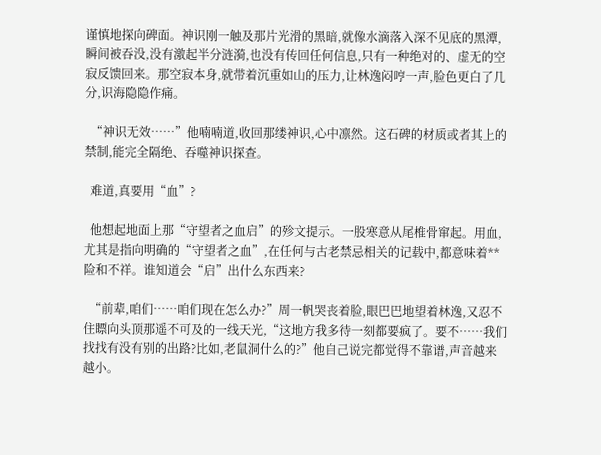谨慎地探向碑面。神识刚一触及那片光滑的黑暗,就像水滴落入深不见底的黑潭,瞬间被吞没,没有激起半分涟漪,也没有传回任何信息,只有一种绝对的、虚无的空寂反馈回来。那空寂本身,就带着沉重如山的压力,让林逸闷哼一声,脸色更白了几分,识海隐隐作痛。

  “神识无效……”他喃喃道,收回那缕神识,心中凛然。这石碑的材质或者其上的禁制,能完全隔绝、吞噬神识探查。

  难道,真要用“血”?

  他想起地面上那“守望者之血启”的殄文提示。一股寒意从尾椎骨窜起。用血,尤其是指向明确的“守望者之血”,在任何与古老禁忌相关的记载中,都意味着**险和不祥。谁知道会“启”出什么东西来?

  “前辈,咱们……咱们现在怎么办?”周一帆哭丧着脸,眼巴巴地望着林逸,又忍不住瞟向头顶那遥不可及的一线天光,“这地方我多待一刻都要疯了。要不……我们找找有没有别的出路?比如,老鼠洞什么的?”他自己说完都觉得不靠谱,声音越来越小。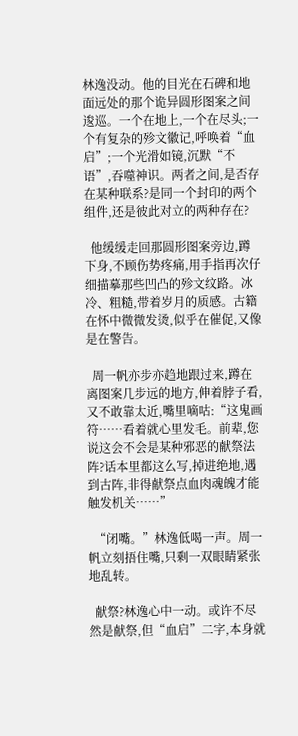林逸没动。他的目光在石碑和地面远处的那个诡异圆形图案之间逡巡。一个在地上,一个在尽头;一个有复杂的殄文徽记,呼唤着“血启”;一个光滑如镜,沉默“不语”,吞噬神识。两者之间,是否存在某种联系?是同一个封印的两个组件,还是彼此对立的两种存在?

  他缓缓走回那圆形图案旁边,蹲下身,不顾伤势疼痛,用手指再次仔细描摹那些凹凸的殄文纹路。冰冷、粗糙,带着岁月的质感。古籍在怀中微微发烫,似乎在催促,又像是在警告。

  周一帆亦步亦趋地跟过来,蹲在离图案几步远的地方,伸着脖子看,又不敢靠太近,嘴里嘀咕:“这鬼画符……看着就心里发毛。前辈,您说这会不会是某种邪恶的献祭法阵?话本里都这么写,掉进绝地,遇到古阵,非得献祭点血肉魂魄才能触发机关……”

  “闭嘴。”林逸低喝一声。周一帆立刻捂住嘴,只剩一双眼睛紧张地乱转。

  献祭?林逸心中一动。或许不尽然是献祭,但“血启”二字,本身就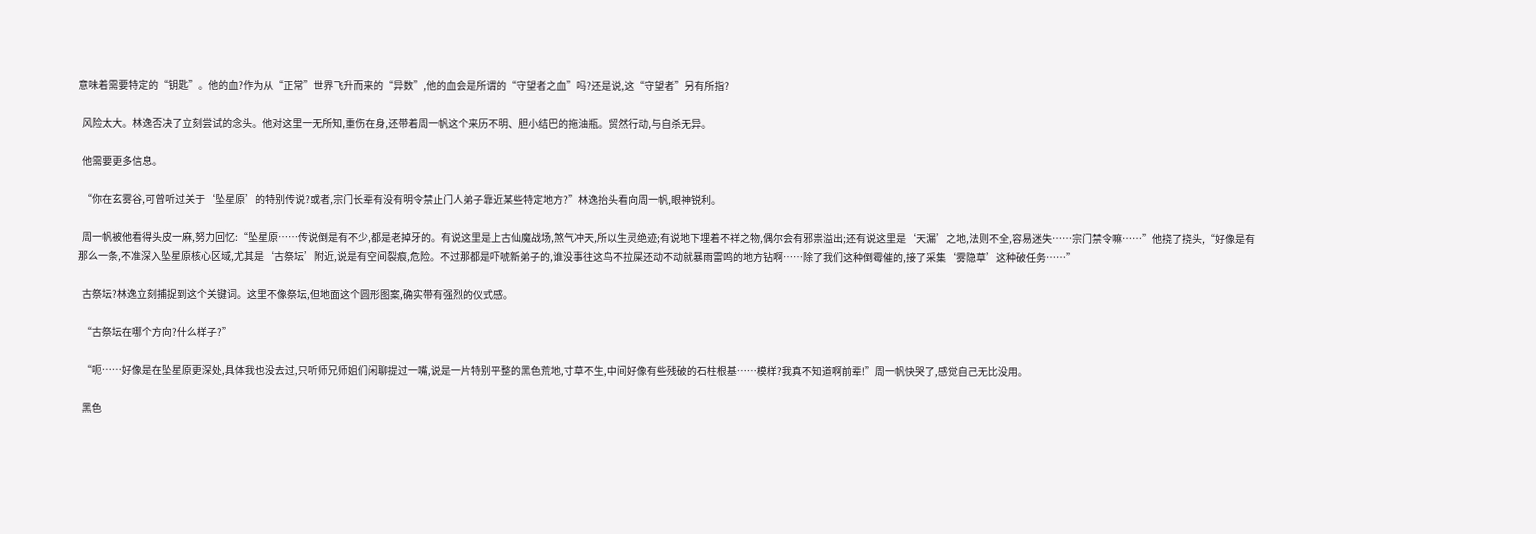意味着需要特定的“钥匙”。他的血?作为从“正常”世界飞升而来的“异数”,他的血会是所谓的“守望者之血”吗?还是说,这“守望者”另有所指?

  风险太大。林逸否决了立刻尝试的念头。他对这里一无所知,重伤在身,还带着周一帆这个来历不明、胆小结巴的拖油瓶。贸然行动,与自杀无异。

  他需要更多信息。

  “你在玄雾谷,可曾听过关于‘坠星原’的特别传说?或者,宗门长辈有没有明令禁止门人弟子靠近某些特定地方?”林逸抬头看向周一帆,眼神锐利。

  周一帆被他看得头皮一麻,努力回忆:“坠星原……传说倒是有不少,都是老掉牙的。有说这里是上古仙魔战场,煞气冲天,所以生灵绝迹;有说地下埋着不祥之物,偶尔会有邪祟溢出;还有说这里是‘天漏’之地,法则不全,容易迷失……宗门禁令嘛……”他挠了挠头,“好像是有那么一条,不准深入坠星原核心区域,尤其是‘古祭坛’附近,说是有空间裂痕,危险。不过那都是吓唬新弟子的,谁没事往这鸟不拉屎还动不动就暴雨雷鸣的地方钻啊……除了我们这种倒霉催的,接了采集‘雾隐草’这种破任务……”

  古祭坛?林逸立刻捕捉到这个关键词。这里不像祭坛,但地面这个圆形图案,确实带有强烈的仪式感。

  “古祭坛在哪个方向?什么样子?”

  “呃……好像是在坠星原更深处,具体我也没去过,只听师兄师姐们闲聊提过一嘴,说是一片特别平整的黑色荒地,寸草不生,中间好像有些残破的石柱根基……模样?我真不知道啊前辈!”周一帆快哭了,感觉自己无比没用。

  黑色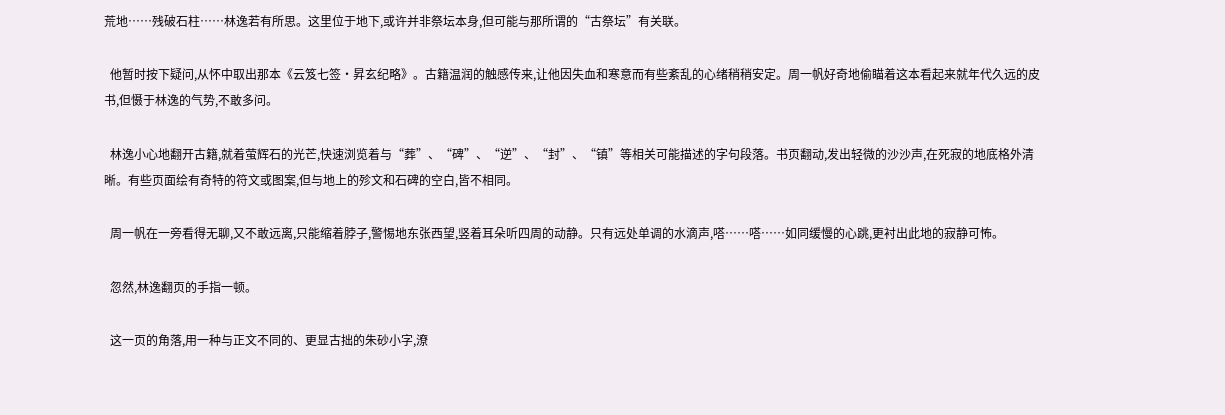荒地……残破石柱……林逸若有所思。这里位于地下,或许并非祭坛本身,但可能与那所谓的“古祭坛”有关联。

  他暂时按下疑问,从怀中取出那本《云笈七签·昇玄纪略》。古籍温润的触感传来,让他因失血和寒意而有些紊乱的心绪稍稍安定。周一帆好奇地偷瞄着这本看起来就年代久远的皮书,但慑于林逸的气势,不敢多问。

  林逸小心地翻开古籍,就着萤辉石的光芒,快速浏览着与“葬”、“碑”、“逆”、“封”、“镇”等相关可能描述的字句段落。书页翻动,发出轻微的沙沙声,在死寂的地底格外清晰。有些页面绘有奇特的符文或图案,但与地上的殄文和石碑的空白,皆不相同。

  周一帆在一旁看得无聊,又不敢远离,只能缩着脖子,警惕地东张西望,竖着耳朵听四周的动静。只有远处单调的水滴声,嗒……嗒……如同缓慢的心跳,更衬出此地的寂静可怖。

  忽然,林逸翻页的手指一顿。

  这一页的角落,用一种与正文不同的、更显古拙的朱砂小字,潦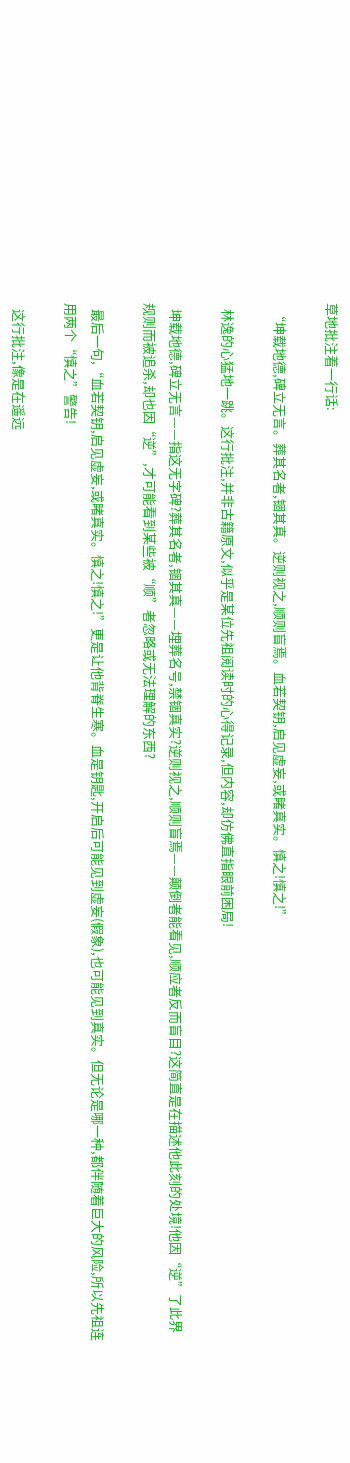草地批注着一行话:

  “坤载地德,碑立无言。葬其名者,锢其真。逆则视之,顺则盲焉。血若契钥,启见虚妄,或睹真实。慎之!慎之!”

  林逸的心猛地一跳。这行批注,并非古籍原文,似乎是某位先祖阅读时的心得记录,但内容,却仿佛直指眼前困局!

  坤载地德,碑立无言——指这无字碑?葬其名者,锢其真——埋葬名号,禁锢真实?逆则视之,顺则盲焉——颠倒者能看见,顺应者反而盲目?这简直是在描述他此刻的处境!他因“逆”了此界规则而被追杀,却也因“逆”,才可能看到某些被“顺”者忽略或无法理解的东西?

  最后一句,“血若契钥,启见虚妄,或睹真实。慎之!慎之!”更是让他背脊生寒。血是钥匙,开启后可能见到虚妄(假象),也可能见到真实。但无论是哪一种,都伴随着巨大的风险,所以先祖连用两个“慎之”警告!

  这行批注,像是在遥远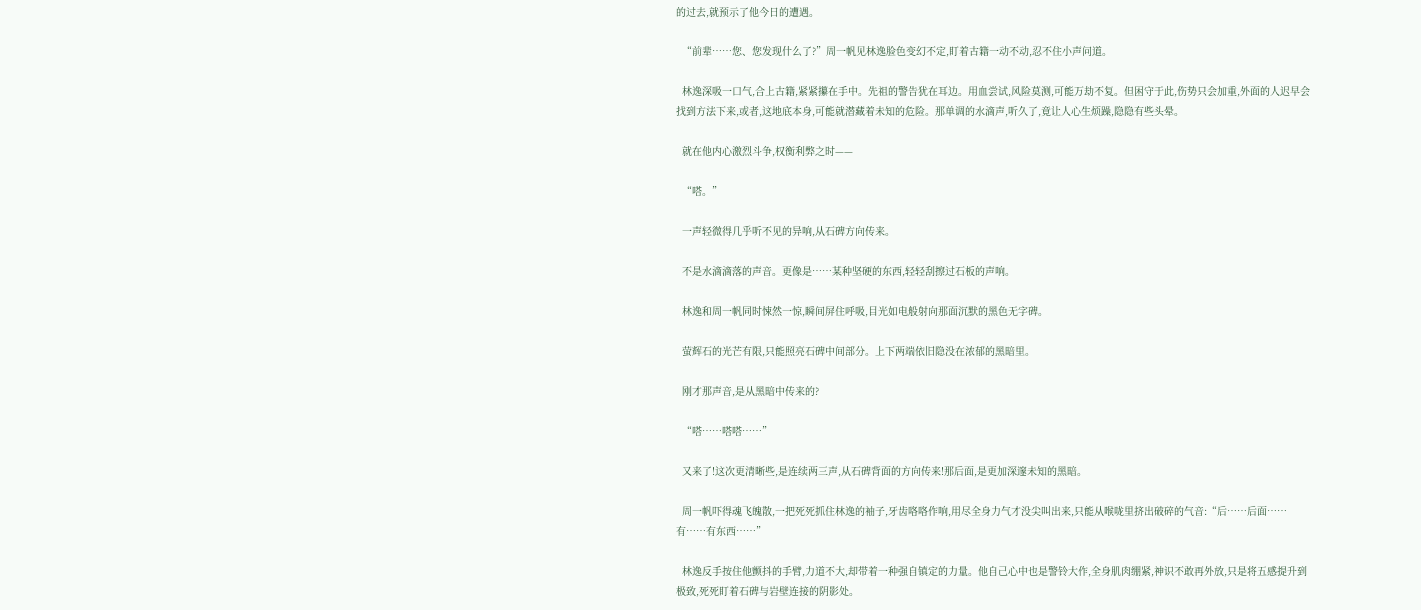的过去,就预示了他今日的遭遇。

  “前辈……您、您发现什么了?”周一帆见林逸脸色变幻不定,盯着古籍一动不动,忍不住小声问道。

  林逸深吸一口气,合上古籍,紧紧攥在手中。先祖的警告犹在耳边。用血尝试,风险莫测,可能万劫不复。但困守于此,伤势只会加重,外面的人迟早会找到方法下来,或者,这地底本身,可能就潜藏着未知的危险。那单调的水滴声,听久了,竟让人心生烦躁,隐隐有些头晕。

  就在他内心激烈斗争,权衡利弊之时——

  “嗒。”

  一声轻微得几乎听不见的异响,从石碑方向传来。

  不是水滴滴落的声音。更像是……某种坚硬的东西,轻轻刮擦过石板的声响。

  林逸和周一帆同时悚然一惊,瞬间屏住呼吸,目光如电般射向那面沉默的黑色无字碑。

  萤辉石的光芒有限,只能照亮石碑中间部分。上下两端依旧隐没在浓郁的黑暗里。

  刚才那声音,是从黑暗中传来的?

  “嗒……嗒嗒……”

  又来了!这次更清晰些,是连续两三声,从石碑背面的方向传来!那后面,是更加深邃未知的黑暗。

  周一帆吓得魂飞魄散,一把死死抓住林逸的袖子,牙齿咯咯作响,用尽全身力气才没尖叫出来,只能从喉咙里挤出破碎的气音:“后……后面……有……有东西……”

  林逸反手按住他颤抖的手臂,力道不大,却带着一种强自镇定的力量。他自己心中也是警铃大作,全身肌肉绷紧,神识不敢再外放,只是将五感提升到极致,死死盯着石碑与岩壁连接的阴影处。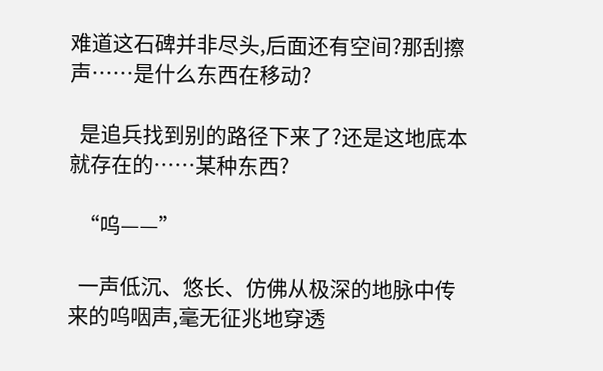难道这石碑并非尽头,后面还有空间?那刮擦声……是什么东西在移动?

  是追兵找到别的路径下来了?还是这地底本就存在的……某种东西?

  “呜——”

  一声低沉、悠长、仿佛从极深的地脉中传来的呜咽声,毫无征兆地穿透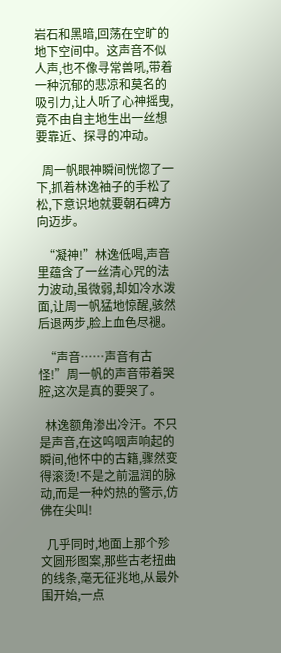岩石和黑暗,回荡在空旷的地下空间中。这声音不似人声,也不像寻常兽吼,带着一种沉郁的悲凉和莫名的吸引力,让人听了心神摇曳,竟不由自主地生出一丝想要靠近、探寻的冲动。

  周一帆眼神瞬间恍惚了一下,抓着林逸袖子的手松了松,下意识地就要朝石碑方向迈步。

  “凝神!”林逸低喝,声音里蕴含了一丝清心咒的法力波动,虽微弱,却如冷水泼面,让周一帆猛地惊醒,骇然后退两步,脸上血色尽褪。

  “声音……声音有古怪!”周一帆的声音带着哭腔,这次是真的要哭了。

  林逸额角渗出冷汗。不只是声音,在这呜咽声响起的瞬间,他怀中的古籍,骤然变得滚烫!不是之前温润的脉动,而是一种灼热的警示,仿佛在尖叫!

  几乎同时,地面上那个殄文圆形图案,那些古老扭曲的线条,毫无征兆地,从最外围开始,一点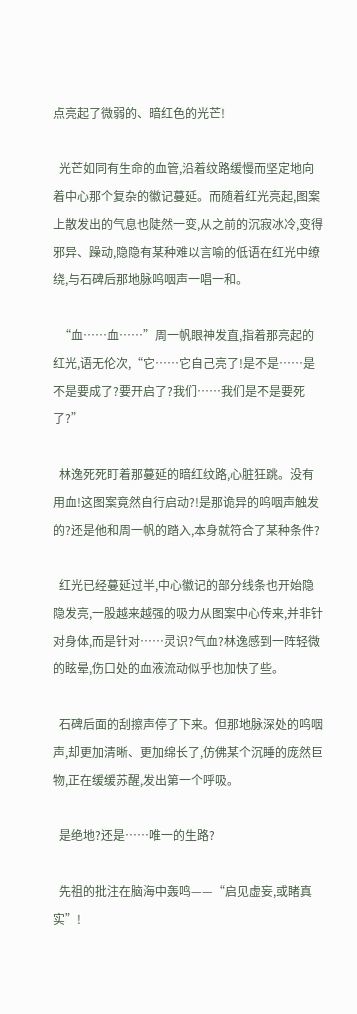点亮起了微弱的、暗红色的光芒!

  光芒如同有生命的血管,沿着纹路缓慢而坚定地向着中心那个复杂的徽记蔓延。而随着红光亮起,图案上散发出的气息也陡然一变,从之前的沉寂冰冷,变得邪异、躁动,隐隐有某种难以言喻的低语在红光中缭绕,与石碑后那地脉呜咽声一唱一和。

  “血……血……”周一帆眼神发直,指着那亮起的红光,语无伦次,“它……它自己亮了!是不是……是不是要成了?要开启了?我们……我们是不是要死了?”

  林逸死死盯着那蔓延的暗红纹路,心脏狂跳。没有用血!这图案竟然自行启动?!是那诡异的呜咽声触发的?还是他和周一帆的踏入,本身就符合了某种条件?

  红光已经蔓延过半,中心徽记的部分线条也开始隐隐发亮,一股越来越强的吸力从图案中心传来,并非针对身体,而是针对……灵识?气血?林逸感到一阵轻微的眩晕,伤口处的血液流动似乎也加快了些。

  石碑后面的刮擦声停了下来。但那地脉深处的呜咽声,却更加清晰、更加绵长了,仿佛某个沉睡的庞然巨物,正在缓缓苏醒,发出第一个呼吸。

  是绝地?还是……唯一的生路?

  先祖的批注在脑海中轰鸣——“启见虚妄,或睹真实”!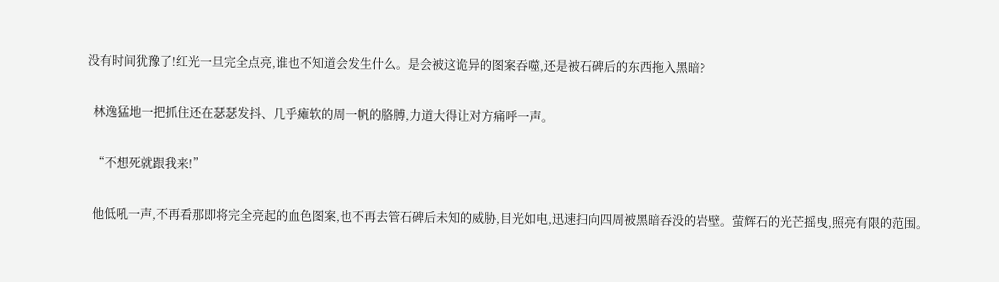没有时间犹豫了!红光一旦完全点亮,谁也不知道会发生什么。是会被这诡异的图案吞噬,还是被石碑后的东西拖入黑暗?

  林逸猛地一把抓住还在瑟瑟发抖、几乎瘫软的周一帆的胳膊,力道大得让对方痛呼一声。

  “不想死就跟我来!”

  他低吼一声,不再看那即将完全亮起的血色图案,也不再去管石碑后未知的威胁,目光如电,迅速扫向四周被黑暗吞没的岩壁。萤辉石的光芒摇曳,照亮有限的范围。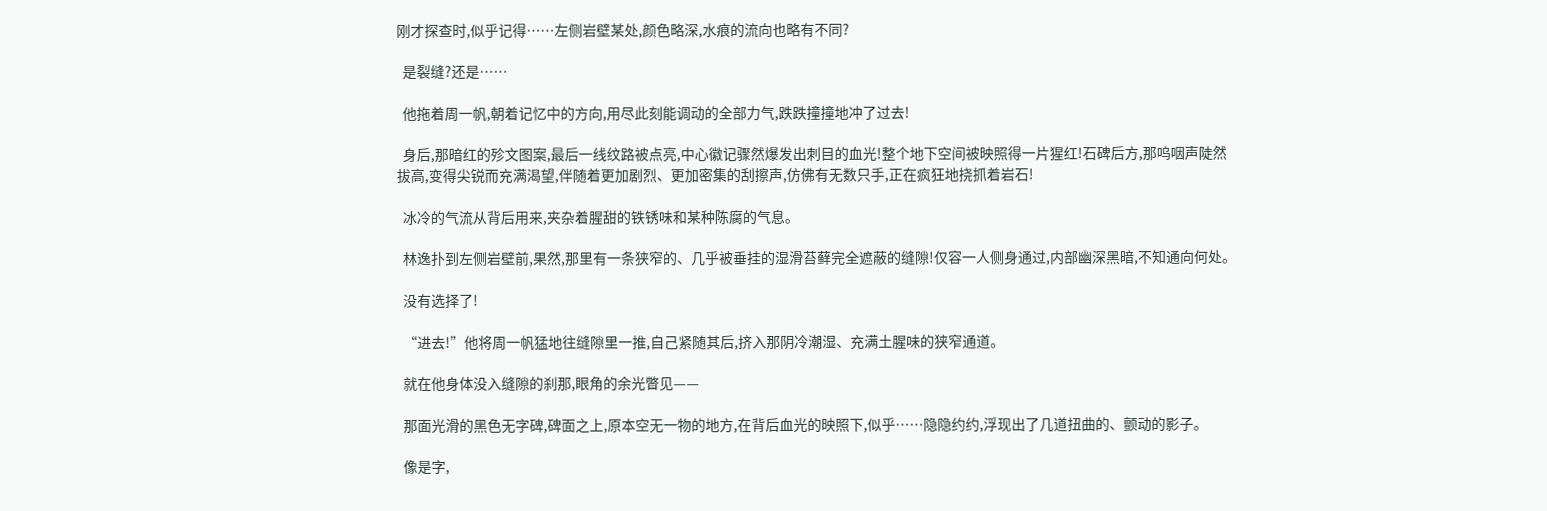刚才探查时,似乎记得……左侧岩壁某处,颜色略深,水痕的流向也略有不同?

  是裂缝?还是……

  他拖着周一帆,朝着记忆中的方向,用尽此刻能调动的全部力气,跌跌撞撞地冲了过去!

  身后,那暗红的殄文图案,最后一线纹路被点亮,中心徽记骤然爆发出刺目的血光!整个地下空间被映照得一片猩红!石碑后方,那呜咽声陡然拔高,变得尖锐而充满渴望,伴随着更加剧烈、更加密集的刮擦声,仿佛有无数只手,正在疯狂地挠抓着岩石!

  冰冷的气流从背后用来,夹杂着腥甜的铁锈味和某种陈腐的气息。

  林逸扑到左侧岩壁前,果然,那里有一条狭窄的、几乎被垂挂的湿滑苔藓完全遮蔽的缝隙!仅容一人侧身通过,内部幽深黑暗,不知通向何处。

  没有选择了!

  “进去!”他将周一帆猛地往缝隙里一推,自己紧随其后,挤入那阴冷潮湿、充满土腥味的狭窄通道。

  就在他身体没入缝隙的刹那,眼角的余光瞥见——

  那面光滑的黑色无字碑,碑面之上,原本空无一物的地方,在背后血光的映照下,似乎……隐隐约约,浮现出了几道扭曲的、颤动的影子。

  像是字,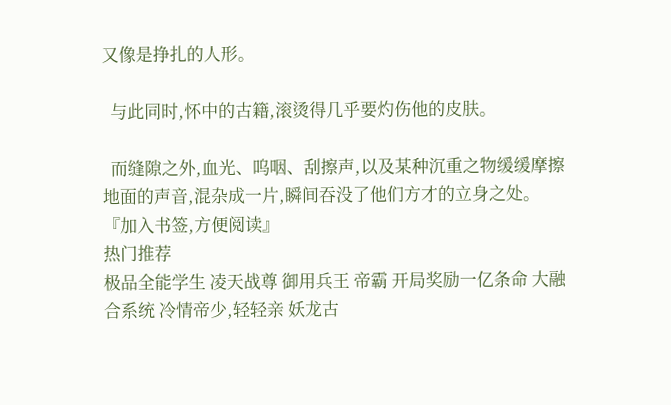又像是挣扎的人形。

  与此同时,怀中的古籍,滚烫得几乎要灼伤他的皮肤。

  而缝隙之外,血光、呜咽、刮擦声,以及某种沉重之物缓缓摩擦地面的声音,混杂成一片,瞬间吞没了他们方才的立身之处。
『加入书签,方便阅读』
热门推荐
极品全能学生 凌天战尊 御用兵王 帝霸 开局奖励一亿条命 大融合系统 冷情帝少,轻轻亲 妖龙古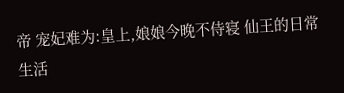帝 宠妃难为:皇上,娘娘今晚不侍寝 仙王的日常生活